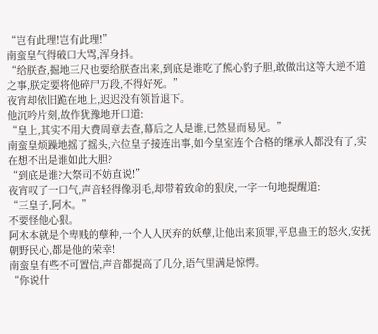“岂有此理!岂有此理!”
南蛮皇气得破口大骂,浑身抖。
“给朕查,掘地三尺也要给朕查出来,到底是谁吃了熊心豹子胆,敢做出这等大逆不道之事,朕定要将他碎尸万段,不得好死。”
夜宵却依旧跪在地上,迟迟没有领旨退下。
他沉吟片刻,故作犹豫地开口道:
“皇上,其实不用大费周章去查,幕后之人是谁,已然显而易见。”
南蛮皇烦躁地摇了摇头,六位皇子接连出事,如今皇室连个合格的继承人都没有了,实在想不出是谁如此大胆?
“到底是谁?大祭司不妨直说!”
夜宵叹了一口气,声音轻得像羽毛,却带着致命的狠戾,一字一句地提醒道:
“三皇子,阿木。”
不要怪他心狠。
阿木本就是个卑贱的孽种,一个人人厌弃的妖孽,让他出来顶罪,平息蛊王的怒火,安抚朝野民心,都是他的荣幸!
南蛮皇有些不可置信,声音都提高了几分,语气里满是惊愕。
“你说什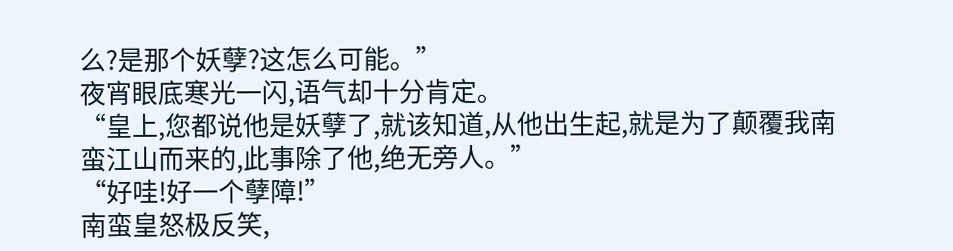么?是那个妖孽?这怎么可能。”
夜宵眼底寒光一闪,语气却十分肯定。
“皇上,您都说他是妖孽了,就该知道,从他出生起,就是为了颠覆我南蛮江山而来的,此事除了他,绝无旁人。”
“好哇!好一个孽障!”
南蛮皇怒极反笑,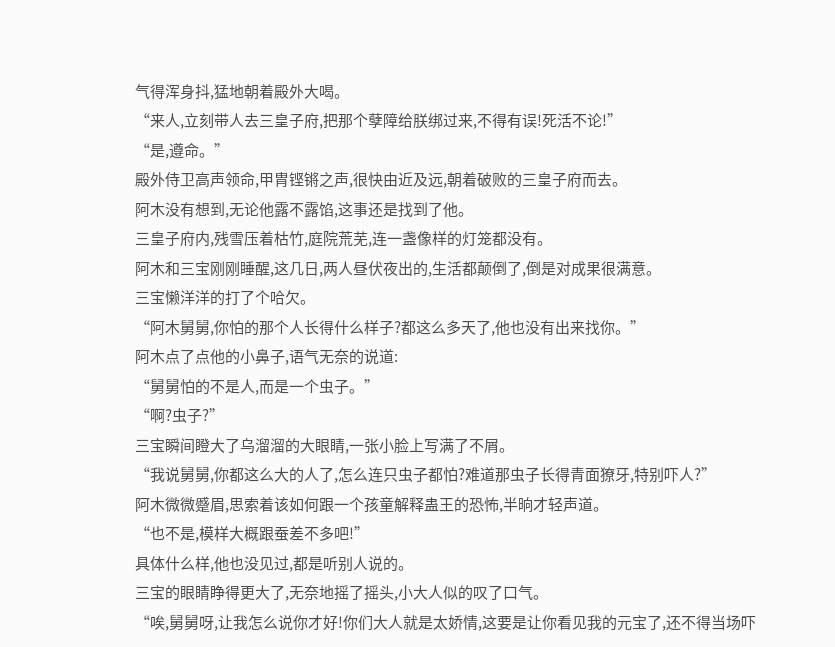气得浑身抖,猛地朝着殿外大喝。
“来人,立刻带人去三皇子府,把那个孽障给朕绑过来,不得有误!死活不论!”
“是,遵命。”
殿外侍卫高声领命,甲胄铿锵之声,很快由近及远,朝着破败的三皇子府而去。
阿木没有想到,无论他露不露馅,这事还是找到了他。
三皇子府内,残雪压着枯竹,庭院荒芜,连一盏像样的灯笼都没有。
阿木和三宝刚刚睡醒,这几日,两人昼伏夜出的,生活都颠倒了,倒是对成果很满意。
三宝懒洋洋的打了个哈欠。
“阿木舅舅,你怕的那个人长得什么样子?都这么多天了,他也没有出来找你。”
阿木点了点他的小鼻子,语气无奈的说道:
“舅舅怕的不是人,而是一个虫子。”
“啊?虫子?”
三宝瞬间瞪大了乌溜溜的大眼睛,一张小脸上写满了不屑。
“我说舅舅,你都这么大的人了,怎么连只虫子都怕?难道那虫子长得青面獠牙,特别吓人?”
阿木微微蹙眉,思索着该如何跟一个孩童解释蛊王的恐怖,半晌才轻声道。
“也不是,模样大概跟蚕差不多吧!”
具体什么样,他也没见过,都是听别人说的。
三宝的眼睛睁得更大了,无奈地摇了摇头,小大人似的叹了口气。
“唉,舅舅呀,让我怎么说你才好!你们大人就是太娇情,这要是让你看见我的元宝了,还不得当场吓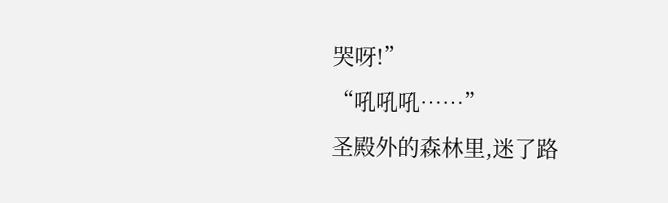哭呀!”
“吼吼吼……”
圣殿外的森林里,迷了路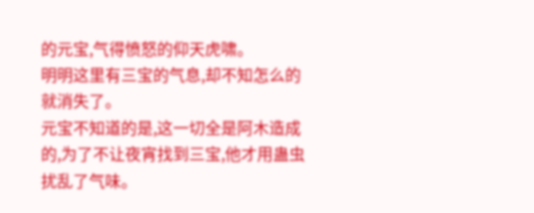的元宝,气得愤怒的仰天虎啸。
明明这里有三宝的气息,却不知怎么的就消失了。
元宝不知道的是,这一切全是阿木造成的,为了不让夜宵找到三宝,他才用蛊虫扰乱了气味。